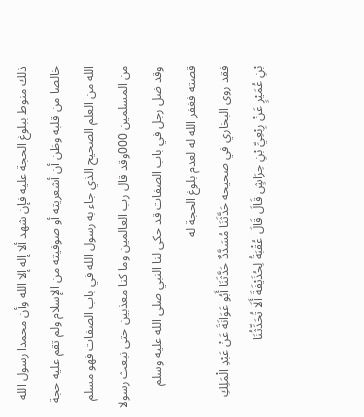ذلك منوط ببلوغ الحجة عليه فإن شهد ألا إله إلا الله وأن محمدا رسول الله خالصا من قلبه وظن أن أشعريته أو صوفيته من الإسلام ولم تقم عليه حجة الله من العلم الصحيح الذي جاء به رسول الله في باب الصفات فهو مسلم من المسلمين 000وقد قال رب العالمين وما كنا معذبين حتى نبعث رسولا
وقد ضل رجل في باب الصفات قد حكى لنا النبي صلى الله عليه وسلم قصته فغفر الله له لعدم بلوغ الحجة له
فقد روى البخاري في صحيحه حَدَّثَنَا مُسَدَّدٌ حَدَّثَنَا أَبُو عَوَانَةَ عَنْ عَبْدِ الْمَلِكِ بْنِ عُمَيْرٍ عَنْ رِبْعِيِّ بْنِ حِرَاشٍ قَالَ قَالَ عُقْبَةُ لِحُذَيْفَةَ أَلَا تُحَدِّثُنَا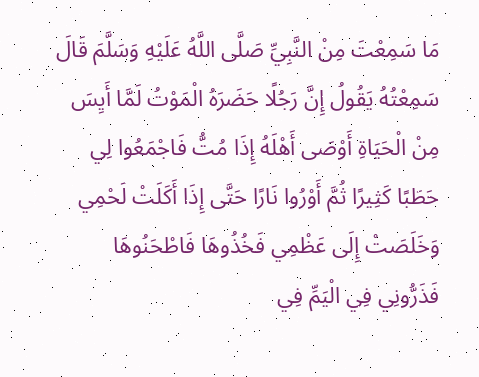مَا سَمِعْتَ مِنْ النَّبِيِّ صَلَّى اللَّهُ عَلَيْهِ وَسَلَّمَ قَالَ سَمِعْتُهُ يَقُولُ إِنَّ رَجُلًا حَضَرَهُ الْمَوْتُ لَمَّا أَيِسَ مِنْ الْحَيَاةِ أَوْصَى أَهْلَهُ إِذَا مُتُّ فَاجْمَعُوا لِي حَطَبًا كَثِيرًا ثُمَّ أَوْرُوا نَارًا حَتَّى إِذَا أَكَلَتْ لَحْمِي وَخَلَصَتْ إِلَى عَظْمِي فَخُذُوهَا فَاطْحَنُوهَا فَذَرُّونِي فِي الْيَمِّ فِي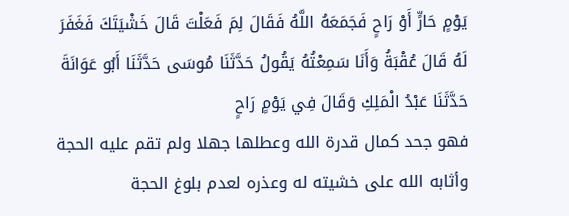يَوْمٍ حَارٍّ أَوْ رَاحٍ فَجَمَعَهُ اللَّهُ فَقَالَ لِمَ فَعَلْتَ قَالَ خَشْيَتَكَ فَغَفَرَ لَهُ قَالَ عُقْبَةُ وَأَنَا سَمِعْتُهُ يَقُولُ حَدَّثَنَا مُوسَى حَدَّثَنَا أَبُو عَوَانَةَ حَدَّثَنَا عَبْدُ الْمَلِكِ وَقَالَ فِي يَوْمٍ رَاحٍ
فهو جحد كمال قدرة الله وعطلها جهلا ولم تقم عليه الحجة وأثابه الله على خشيته له وعذره لعدم بلوغ الحجة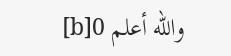والله أعلم 0[b]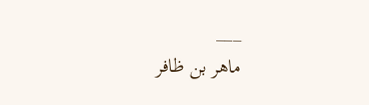___
ماهر بن ظافر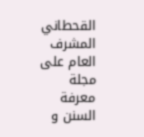القحطاني المشرف العام على مجلة معرفة السنن و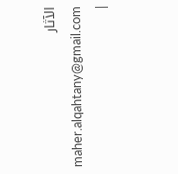الآثار maher.alqahtany@gmail.com
|